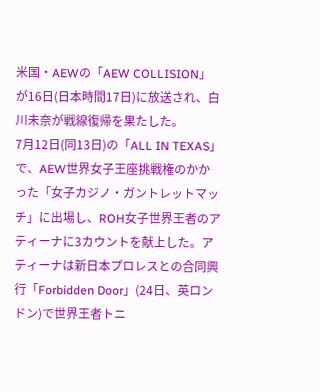米国・AEWの「AEW COLLISION」が16日(日本時間17日)に放送され、白川未奈が戦線復帰を果たした。
7月12日(同13日)の「ALL IN TEXAS」で、AEW世界女子王座挑戦権のかかった「女子カジノ・ガントレットマッチ」に出場し、ROH女子世界王者のアティーナに3カウントを献上した。アティーナは新日本プロレスとの合同興行「Forbidden Door」(24日、英ロンドン)で世界王者トニ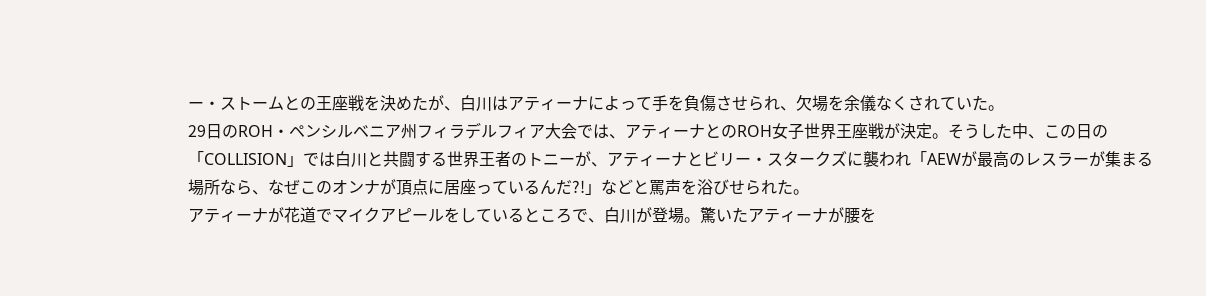ー・ストームとの王座戦を決めたが、白川はアティーナによって手を負傷させられ、欠場を余儀なくされていた。
29日のROH・ペンシルベニア州フィラデルフィア大会では、アティーナとのROH女子世界王座戦が決定。そうした中、この日の「COLLISION」では白川と共闘する世界王者のトニーが、アティーナとビリー・スタークズに襲われ「AEWが最高のレスラーが集まる場所なら、なぜこのオンナが頂点に居座っているんだ?!」などと罵声を浴びせられた。
アティーナが花道でマイクアピールをしているところで、白川が登場。驚いたアティーナが腰を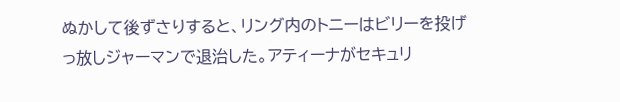ぬかして後ずさりすると、リング内のトニーはビリーを投げっ放しジャーマンで退治した。アティーナがセキュリ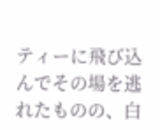ティーに飛び込んでその場を逃れたものの、白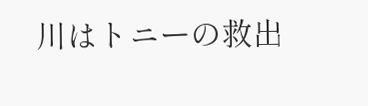川はトニーの救出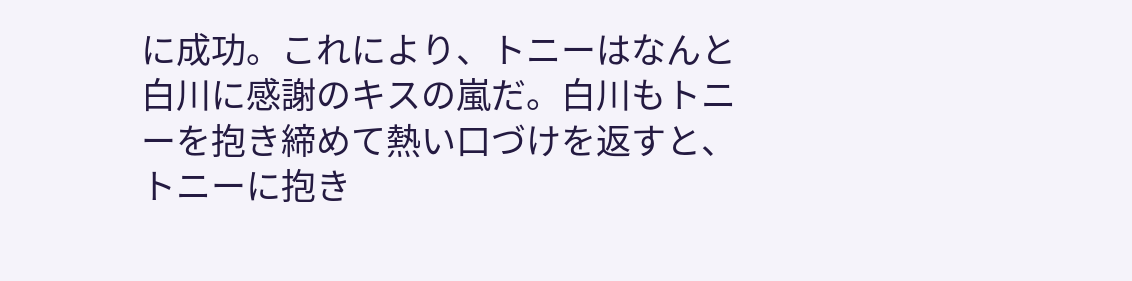に成功。これにより、トニーはなんと白川に感謝のキスの嵐だ。白川もトニーを抱き締めて熱い口づけを返すと、トニーに抱き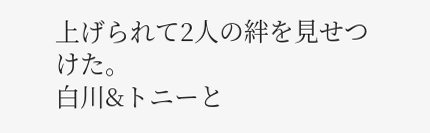上げられて2人の絆を見せつけた。
白川&トニーと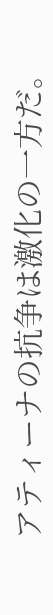アティーナの抗争は激化の一方だ。